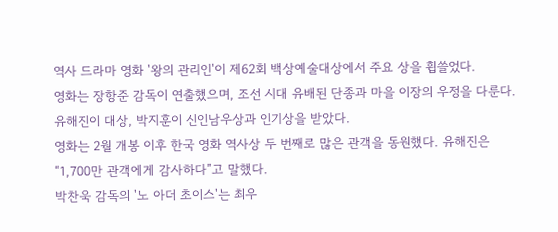역사 드라마 영화 '왕의 관리인'이 제62회 백상예술대상에서 주요 상을 휩쓸었다.
영화는 장항준 감독이 연출했으며, 조선 시대 유배된 단종과 마을 이장의 우정을 다룬다. 유해진이 대상, 박지훈이 신인남우상과 인기상을 받았다.
영화는 2월 개봉 이후 한국 영화 역사상 두 번째로 많은 관객을 동원했다. 유해진은 “1,700만 관객에게 감사하다”고 말했다.
박찬욱 감독의 '노 아더 초이스'는 최우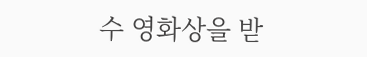수 영화상을 받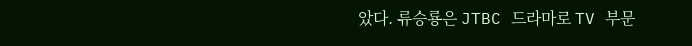았다. 류승룡은 JTBC 드라마로 TV 부문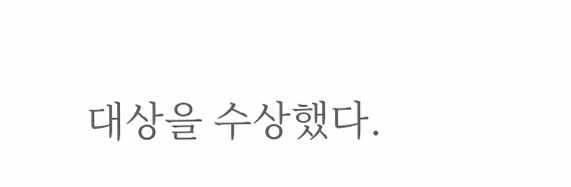대상을 수상했다.